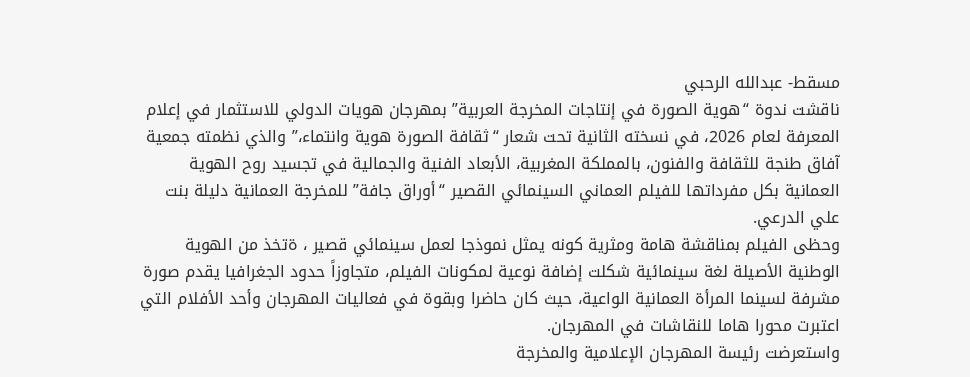مسقط- عبدالله الرحبي
ناقشت ندوة “هوية الصورة في إنتاجات المخرجة العربية” بمهرجان هويات الدولي للاستثمار في إعلام المعرفة لعام 2026، في نسخته الثانية تحت شعار “ثقافة الصورة هوية وانتماء،” والذي نظمته جمعية آفاق طنجة للثقافة والفنون، بالمملكة المغربية، الأبعاد الفنية والجمالية في تجسيد روح الهوية العمانية بكل مفرداتها للفيلم العماني السينمائي القصير “أوراق جافة” للمخرجة العمانية دليلة بنت علي الدرعي.
وحظى الفيلم بمناقشة هامة ومثرية كونه يمثل نموذجا لعمل سينمائي قصير ، ةتخذ من الهوية الوطنية الأصيلة لغة سينمائية شكلت إضافة نوعية لمكونات الفيلم، متجاوزاً حدود الجغرافيا يقدم صورة مشرفة لسينما المرأة العمانية الواعية، حيث كان حاضرا وبقوة في فعاليات المهرجان وأحد الأفلام التي اعتبرت محورا هاما للنقاشات في المهرجان.
واستعرضت رئيسة المهرجان الإعلامية والمخرجة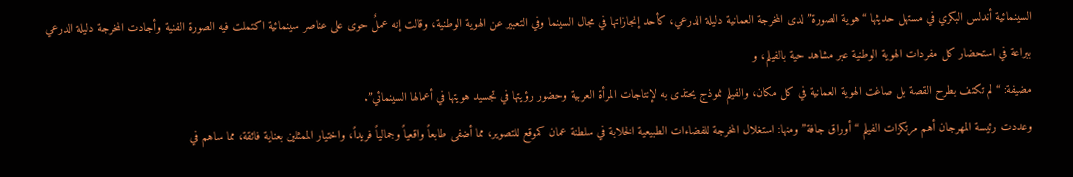السينمائية أندلس البكري في مستهل حديثها “هوية الصورة” لدى المخرجة العمانية دليلة الدرعي، كأحد إنجازاتها في مجال السينما وفي التعبير عن الهوية الوطنية، وقالت إنه عملٌ حوى على عناصر سينمائية اكتملت فيه الصورة الفنية وأجادت المخرجة دليلة الدرعي ببراعة في استحضار كل مفردات الهوية الوطنية عبر مشاهد حية بالفيلم، و
مضيفة: “لم تكتف بطرح القصة بل صاغت الهوية العمانية في كل مكان، والفيلم نموذج يحتذى به لإنتاجات المرأة العربية وحضور رؤيتها في تجسيد هويتها في أعمالها السينمائي”.
وعددت رئيسة المهرجان أهم مرتكزات الفيلم “أوراق جافة” ومنها: استغلال المخرجة للفضاءات الطبيعية الخلابة في سلطنة عمان كموقع للتصوير، مما أضفى طابعاً واقعياً وجمالياً فريداً، واختيار الممثلين بعناية فائقة، مما ساهم في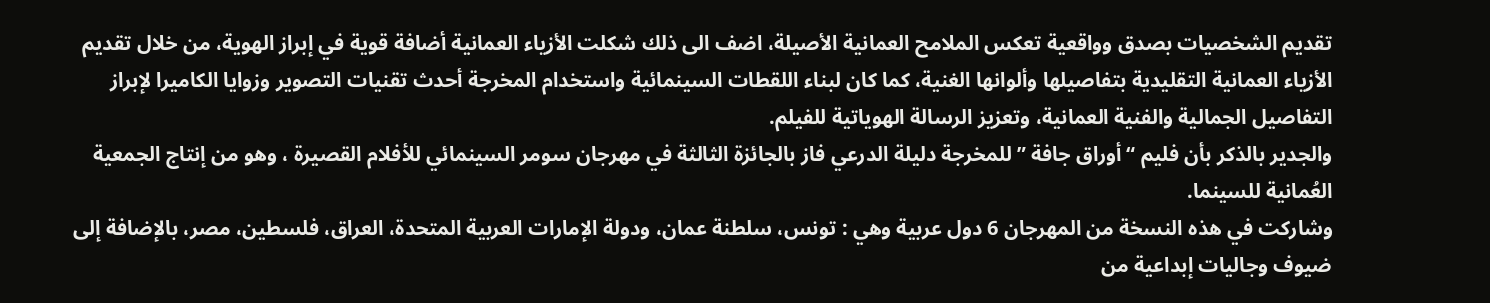تقديم الشخصيات بصدق وواقعية تعكس الملامح العمانية الأصيلة، اضف الى ذلك شكلت الأزياء العمانية أضافة قوية في إبراز الهوية، من خلال تقديم الأزياء العمانية التقليدية بتفاصيلها وألوانها الغنية، كما كان لبناء اللقطات السينمائية واستخدام المخرجة أحدث تقنيات التصوير وزوايا الكاميرا لإبراز التفاصيل الجمالية والفنية العمانية، وتعزيز الرسالة الهوياتية للفيلم.
والجدير بالذكر بأن فليم “أوراق جافة ” للمخرجة دليلة الدرعي فاز بالجائزة الثالثة في مهرجان سومر السينمائي للأفلام القصيرة ، وهو من إنتاج الجمعية العُمانية للسينما.
وشاركت في هذه النسخة من المهرجان 6 دول عربية وهي : تونس، سلطنة عمان، ودولة الإمارات العربية المتحدة، العراق، فلسطين، مصر، بالإضافة إلى ضيوف وجاليات إبداعية من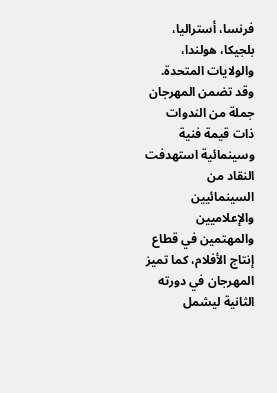فرنسا، أستراليا، بلجيكا، هولندا، والولايات المتحدة.
وقد تضمن المهرجان جملة من الندوات ذات قيمة فنية وسينمائية استهدفت النقاد من السينمائيين والإعلاميين والمهتمين في قطاع إنتاج الأفلام، كما تميز المهرجان في دورته الثانية ليشمل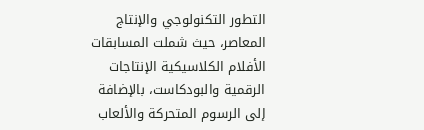التطور التكنولوجي والإنتاج المعاصر، حيث شملت المسابقات الأفلام الكلاسيكية الإنتاجات الرقمية والبودكاست، بالإضافة إلى الرسوم المتحركة والألعاب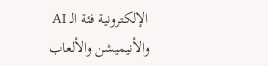الإلكترونية فئة الـ AI والأنيميشن والألعاب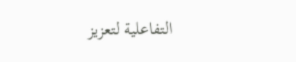التفاعلية لتعزيز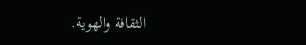الثقافة والهوية.